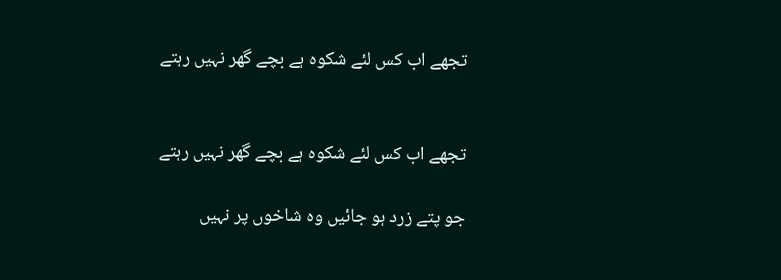تجھے اب کس لئے شکوہ ہے بچے گھر نہیں رہتے


تجھے اب کس لئے شکوہ ہے بچے گھر نہیں رہتے

جو پتے زرد ہو جائیں وہ شاخوں پر نہیں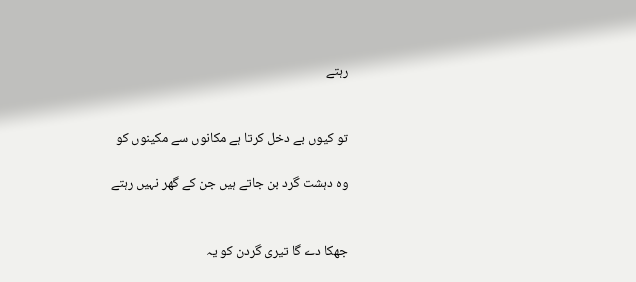رہتے


تو کیوں بے دخل کرتا ہے مکانوں سے مکینوں کو

وہ دہشت گرد بن جاتے ہیں جن کے گھر نہیں رہتے


جھکا دے گا تیری گردن کو یہ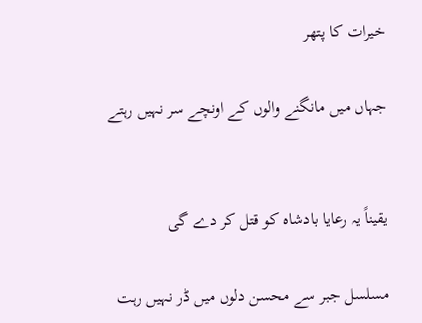خیرات کا پتھر

جہاں میں مانگنے والوں کے اونچے سر نہیں رہتے


یقیناً یہ رعایا بادشاہ کو قتل کر دے گی

مسلسل جبر سے محسن دلوں میں ڈر نہیں رہت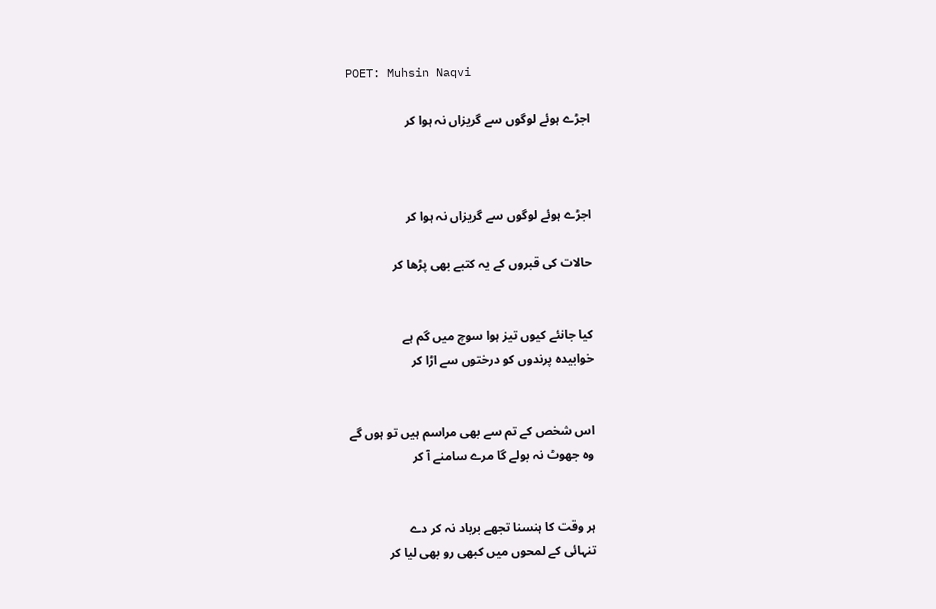POET: Muhsin Naqvi

اجڑے ہوئے لوگوں سے گریزاں نہ ہوا کر



اجڑے ہوئے لوگوں سے گریزاں نہ ہوا کر

حالات کی قبروں کے یہ کتبے بھی پڑھا کر


کیا جانئے کیوں تیز ہوا سوچ میں گم ہے
خوابیدہ پرندوں کو درختوں سے اڑا کر


اس شخص کے تم سے بھی مراسم ہیں تو ہوں گے
وہ جھوٹ نہ بولے گا مرے سامنے آ کر


ہر وقت کا ہنسنا تجھے برباد نہ کر دے
تنہائی کے لمحوں میں کبھی رو بھی لیا کر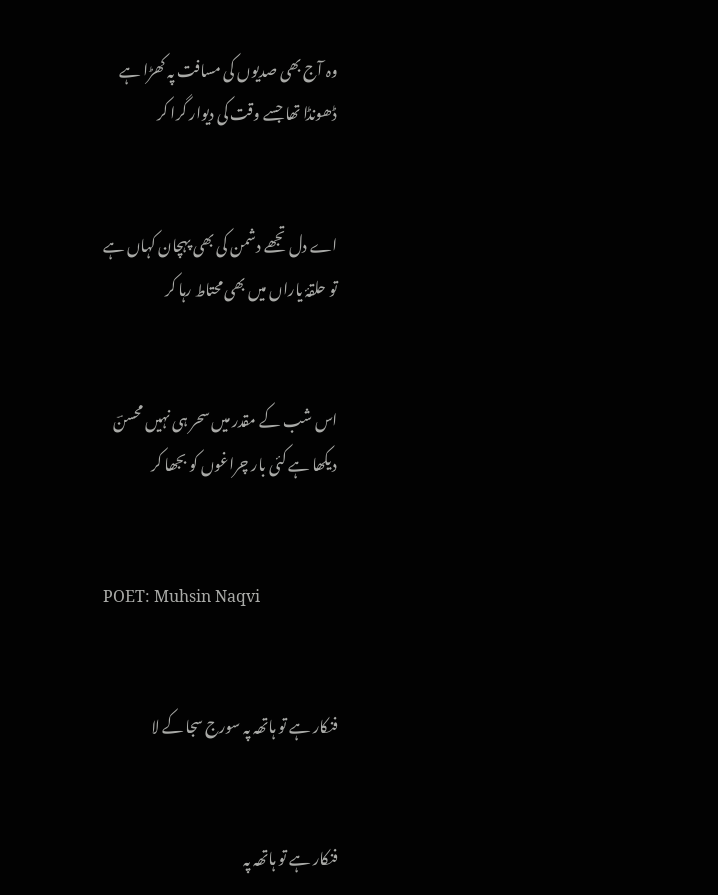وہ آج بھی صدیوں کی مسافت پہ کھڑا ہے
ڈھونڈا تھا جسے وقت کی دیوار گرا کر


اے دل تجھے دشمن کی بھی پہچان کہاں ہے
تو حلقۂ یاراں میں بھی محتاط رہا کر


اس شب کے مقدر میں سحر ہی نہیں محسنؔ
دیکھا ہے کئی بار چراغوں کو بجھا کر


POET: Muhsin Naqvi


فنکار ہے تو ہاتھہ پہ سورج سجا کے لا


فنکار ہے تو ہاتھہ پہ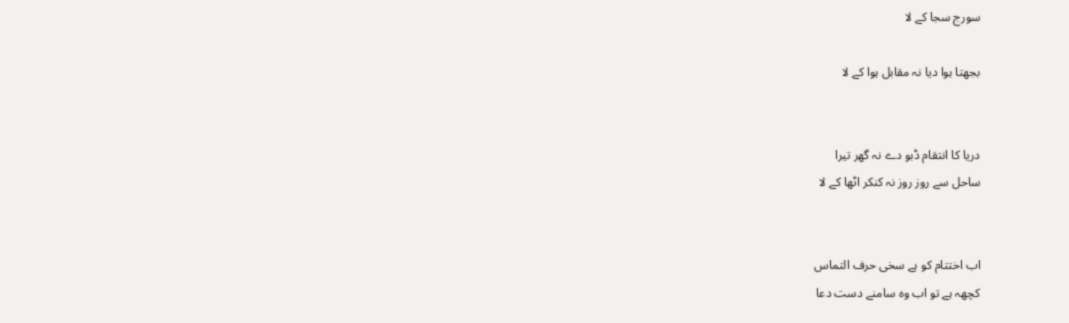سورج سجا کے لا

بجھتا ہوا دیا نہ مقابل ہوا کے لا


دریا کا انتقام ڈبو دے نہ گھر تیرا
ساحل سے روز روز نہ کنکر اٹھا کے لا


اب اختتام کو ہے سخی حرف التماس
کچھہ ہے تو اب وہ سامنے دست دعا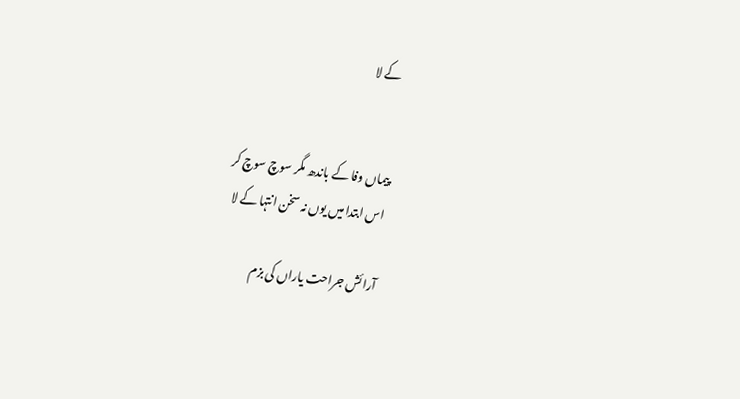کے لا


پیماں وفا کے باندھ مگر سوچ سوچ کر
اس ابتدا میں یوں نہ سخن انتہا کے لا

آرائش جراحت یاراں کی بزم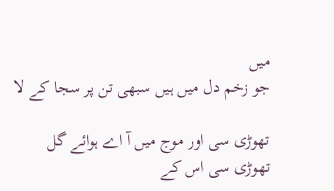میں
جو زخم دل میں ہیں سبھی تن پر سجا کے لا

تھوڑی سی اور موج میں آ اے ہوائے گل
تھوڑی سی اس کے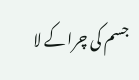جسم کی چرا کے لا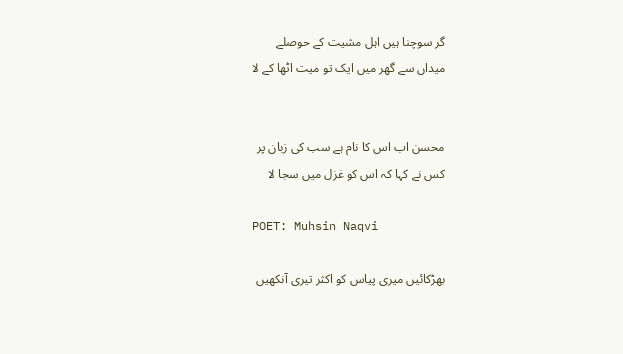گر سوچنا ہیں اہل مشیت کے حوصلے
میداں سے گھر میں ایک تو میت اٹھا کے لا


محسن اب اس کا نام ہے سب کی زبان پر
کس نے کہا کہ اس کو غزل میں سجا لا

POET: Muhsin Naqvi

بھڑکائیں میری پیاس کو اکثر تیری آنکھیں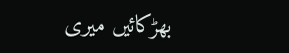بھڑکائیں میری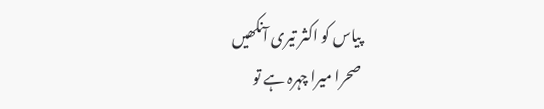پیاس کو اکثر تیری آنکھیں
صحرا میرا چہرہ ہے تو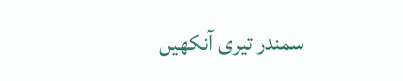سمندر تیری آنکھیں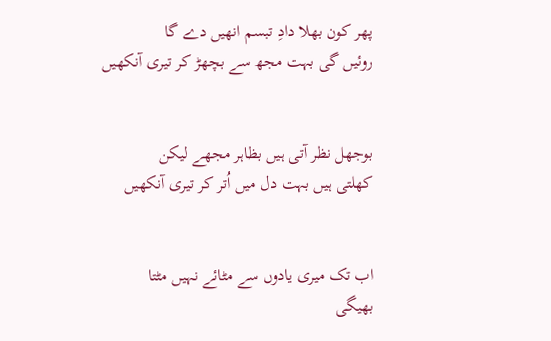پھر کون بھلا دادِ تبسم انھیں دے گا
روئیں گی بہت مجھ سے بچھڑ کر تیری آنکھیں


بوجھل نظر آتی ہیں بظاہر مجھے لیکن
کھلتی ہیں بہت دل میں اُتر کر تیری آنکھیں


اب تک میری یادوں سے مٹائے نہیں مٹتا
بھیگی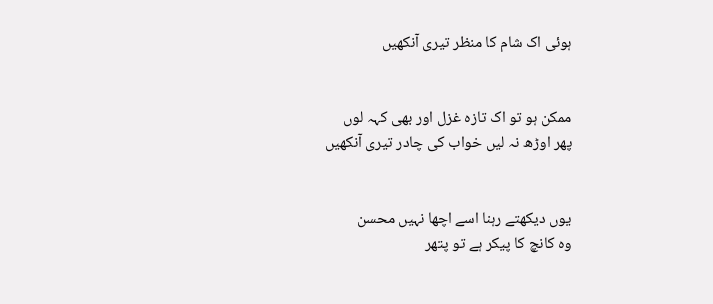ہوئی اک شام کا منظر تیری آنکھیں


ممکن ہو تو اک تازہ غزل اور بھی کہہ لوں
پھر اوڑھ نہ لیں خواب کی چادر تیری آنکھیں


یوں دیکھتے رہنا اسے اچھا نہیں محسن
وہ کانچ کا پیکر ہے تو پتھر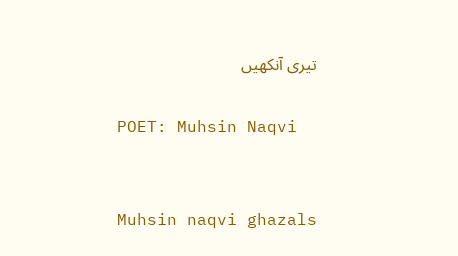تیری آنکھیں

POET: Muhsin Naqvi


Muhsin naqvi ghazals